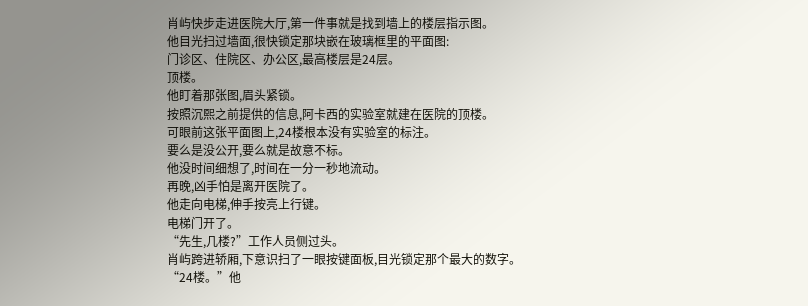肖屿快步走进医院大厅,第一件事就是找到墙上的楼层指示图。
他目光扫过墙面,很快锁定那块嵌在玻璃框里的平面图:
门诊区、住院区、办公区,最高楼层是24层。
顶楼。
他盯着那张图,眉头紧锁。
按照沉熙之前提供的信息,阿卡西的实验室就建在医院的顶楼。
可眼前这张平面图上,24楼根本没有实验室的标注。
要么是没公开,要么就是故意不标。
他没时间细想了,时间在一分一秒地流动。
再晚,凶手怕是离开医院了。
他走向电梯,伸手按亮上行键。
电梯门开了。
“先生,几楼?”工作人员侧过头。
肖屿跨进轿厢,下意识扫了一眼按键面板,目光锁定那个最大的数字。
“24楼。”他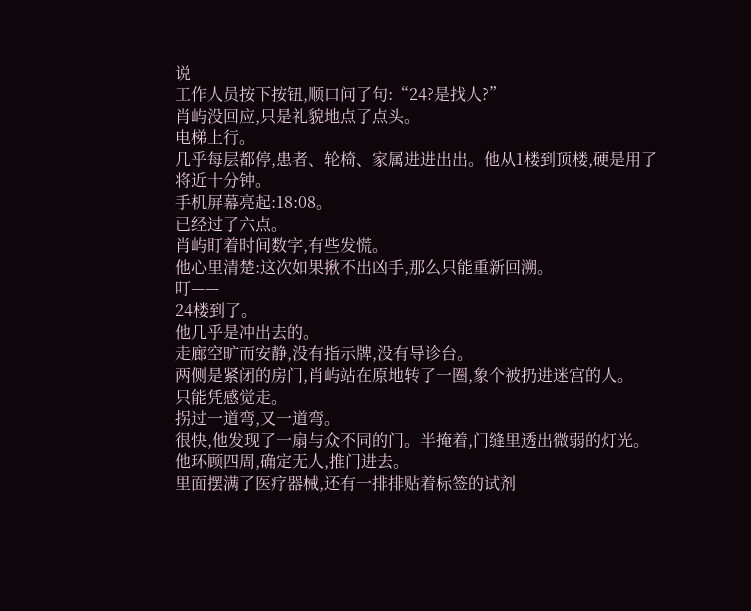说
工作人员按下按钮,顺口问了句:“24?是找人?”
肖屿没回应,只是礼貌地点了点头。
电梯上行。
几乎每层都停,患者、轮椅、家属进进出出。他从1楼到顶楼,硬是用了将近十分钟。
手机屏幕亮起:18:08。
已经过了六点。
肖屿盯着时间数字,有些发慌。
他心里清楚:这次如果揪不出凶手,那么只能重新回溯。
叮——
24楼到了。
他几乎是冲出去的。
走廊空旷而安静,没有指示牌,没有导诊台。
两侧是紧闭的房门,肖屿站在原地转了一圈,象个被扔进迷宫的人。
只能凭感觉走。
拐过一道弯,又一道弯。
很快,他发现了一扇与众不同的门。半掩着,门缝里透出微弱的灯光。
他环顾四周,确定无人,推门进去。
里面摆满了医疗器械,还有一排排贴着标签的试剂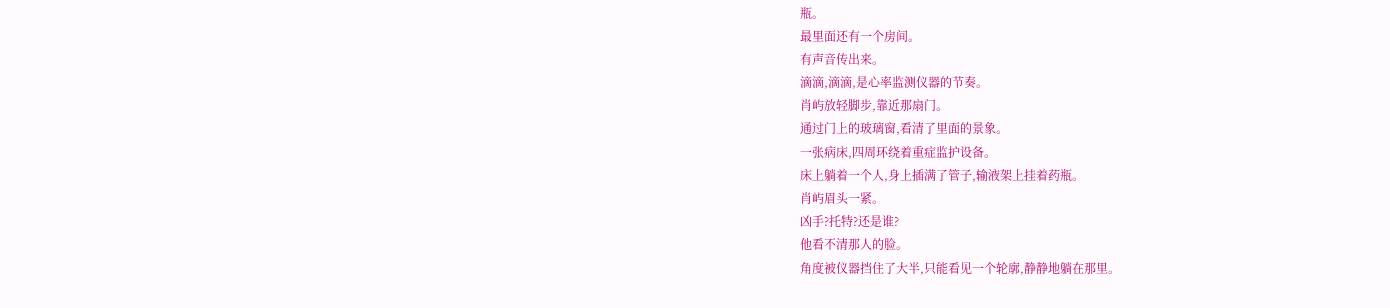瓶。
最里面还有一个房间。
有声音传出来。
滴滴,滴滴,是心率监测仪器的节奏。
肖屿放轻脚步,靠近那扇门。
通过门上的玻璃窗,看清了里面的景象。
一张病床,四周环绕着重症监护设备。
床上躺着一个人,身上插满了管子,输液架上挂着药瓶。
肖屿眉头一紧。
凶手?托特?还是谁?
他看不清那人的脸。
角度被仪器挡住了大半,只能看见一个轮廓,静静地躺在那里。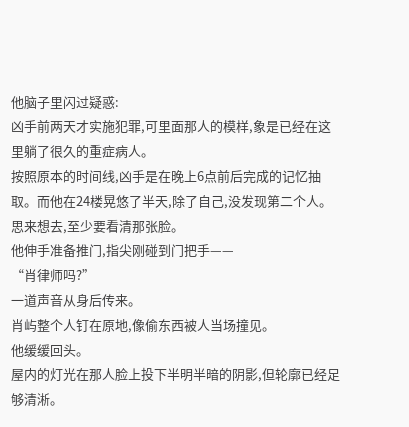他脑子里闪过疑惑:
凶手前两天才实施犯罪,可里面那人的模样,象是已经在这里躺了很久的重症病人。
按照原本的时间线,凶手是在晚上6点前后完成的记忆抽取。而他在24楼晃悠了半天,除了自己,没发现第二个人。
思来想去,至少要看清那张脸。
他伸手准备推门,指尖刚碰到门把手——
“肖律师吗?”
一道声音从身后传来。
肖屿整个人钉在原地,像偷东西被人当场撞见。
他缓缓回头。
屋内的灯光在那人脸上投下半明半暗的阴影,但轮廓已经足够清淅。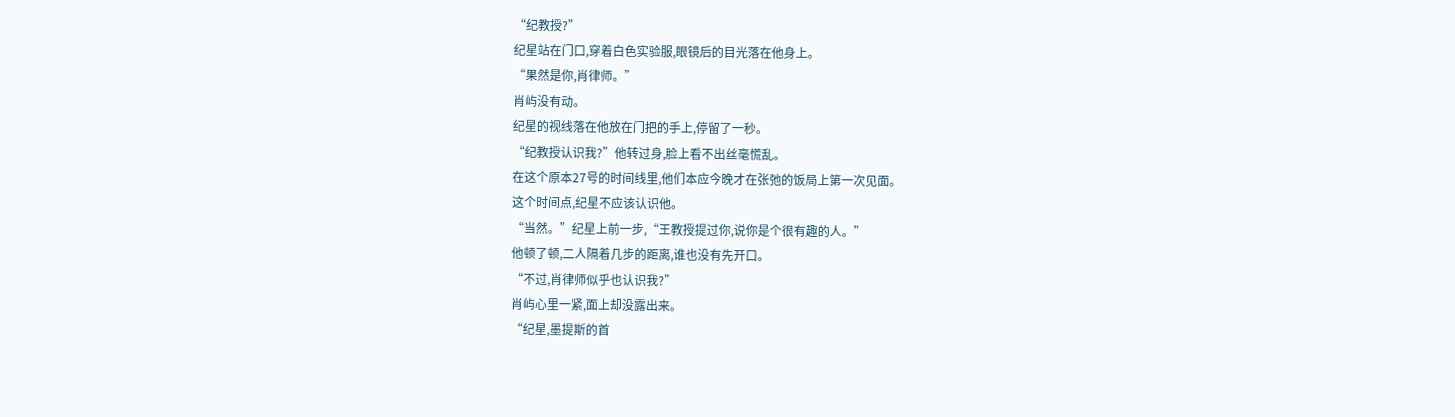“纪教授?”
纪星站在门口,穿着白色实验服,眼镜后的目光落在他身上。
“果然是你,肖律师。”
肖屿没有动。
纪星的视线落在他放在门把的手上,停留了一秒。
“纪教授认识我?”他转过身,脸上看不出丝毫慌乱。
在这个原本27号的时间线里,他们本应今晚才在张弛的饭局上第一次见面。
这个时间点,纪星不应该认识他。
“当然。”纪星上前一步,“王教授提过你,说你是个很有趣的人。”
他顿了顿,二人隔着几步的距离,谁也没有先开口。
“不过,肖律师似乎也认识我?”
肖屿心里一紧,面上却没露出来。
“纪星,墨提斯的首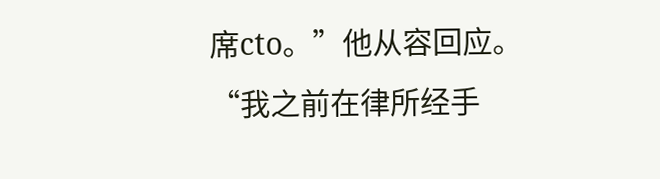席cto。”他从容回应。
“我之前在律所经手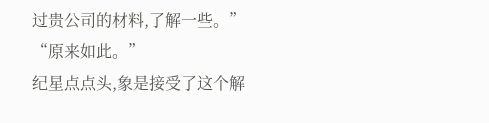过贵公司的材料,了解一些。”
“原来如此。”
纪星点点头,象是接受了这个解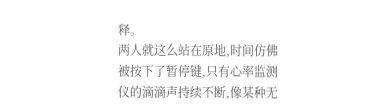释。
两人就这么站在原地,时间仿佛被按下了暂停键,只有心率监测仪的滴滴声持续不断,像某种无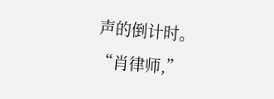声的倒计时。
“肖律师,”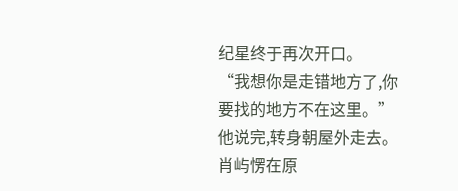纪星终于再次开口。
“我想你是走错地方了,你要找的地方不在这里。”
他说完,转身朝屋外走去。
肖屿愣在原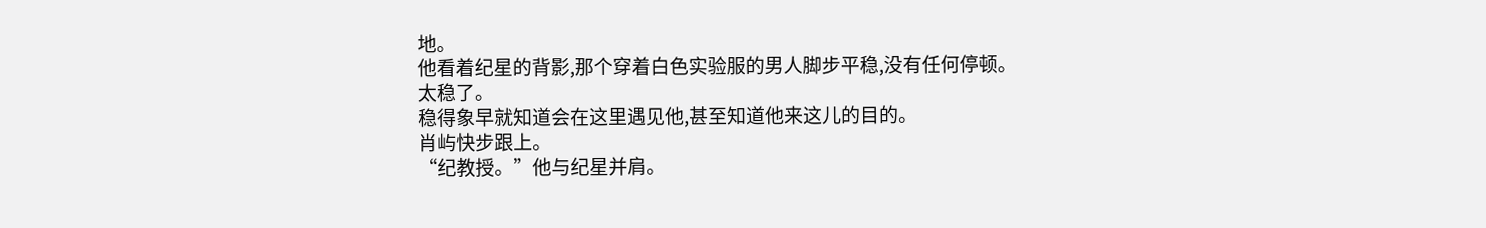地。
他看着纪星的背影,那个穿着白色实验服的男人脚步平稳,没有任何停顿。
太稳了。
稳得象早就知道会在这里遇见他,甚至知道他来这儿的目的。
肖屿快步跟上。
“纪教授。”他与纪星并肩。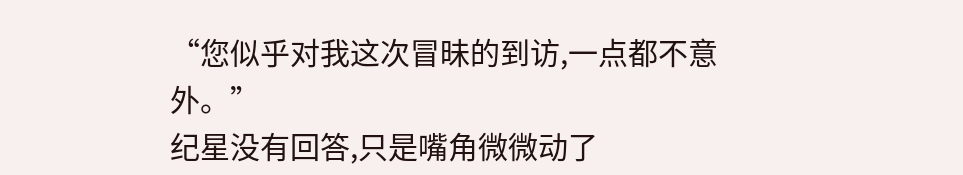“您似乎对我这次冒昧的到访,一点都不意外。”
纪星没有回答,只是嘴角微微动了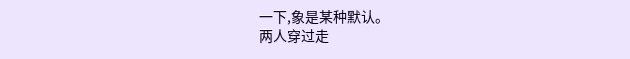一下,象是某种默认。
两人穿过走